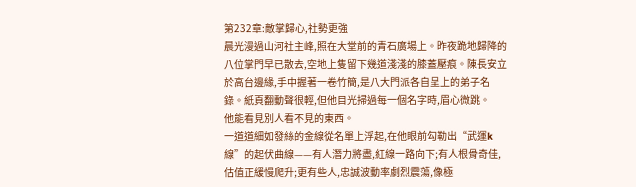第232章:敵掌歸心,社勢更強
晨光漫過山河社主峰,照在大堂前的青石廣場上。昨夜跪地歸降的八位掌門早已散去,空地上隻留下幾道淺淺的膝蓋壓痕。陳長安立於高台邊緣,手中握著一卷竹簡,是八大門派各自呈上的弟子名錄。紙頁翻動聲很輕,但他目光掃過每一個名字時,眉心微跳。
他能看見別人看不見的東西。
一道道細如發絲的金線從名單上浮起,在他眼前勾勒出“武運k線”的起伏曲線——有人潛力將盡,紅線一路向下;有人根骨奇佳,估值正緩慢爬升;更有些人,忠誠波動率劇烈震蕩,像極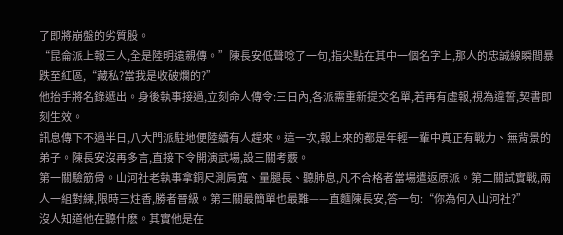了即將崩盤的劣質股。
“昆侖派上報三人,全是陸明遠親傳。”陳長安低聲唸了一句,指尖點在其中一個名字上,那人的忠誠線瞬間暴跌至紅區,“藏私?當我是收破爛的?”
他抬手將名錄遞出。身後執事接過,立刻命人傳令:三日內,各派需重新提交名單,若再有虛報,視為違誓,契書即刻生效。
訊息傳下不過半日,八大門派駐地便陸續有人趕來。這一次,報上來的都是年輕一輩中真正有戰力、無背景的弟子。陳長安沒再多言,直接下令開演武場,設三關考覈。
第一關驗筋骨。山河社老執事拿銅尺測肩寬、量腿長、聽肺息,凡不合格者當場遣返原派。第二關試實戰,兩人一組對練,限時三炷香,勝者晉級。第三關最簡單也最難——直麵陳長安,答一句:“你為何入山河社?”
沒人知道他在聽什麽。其實他是在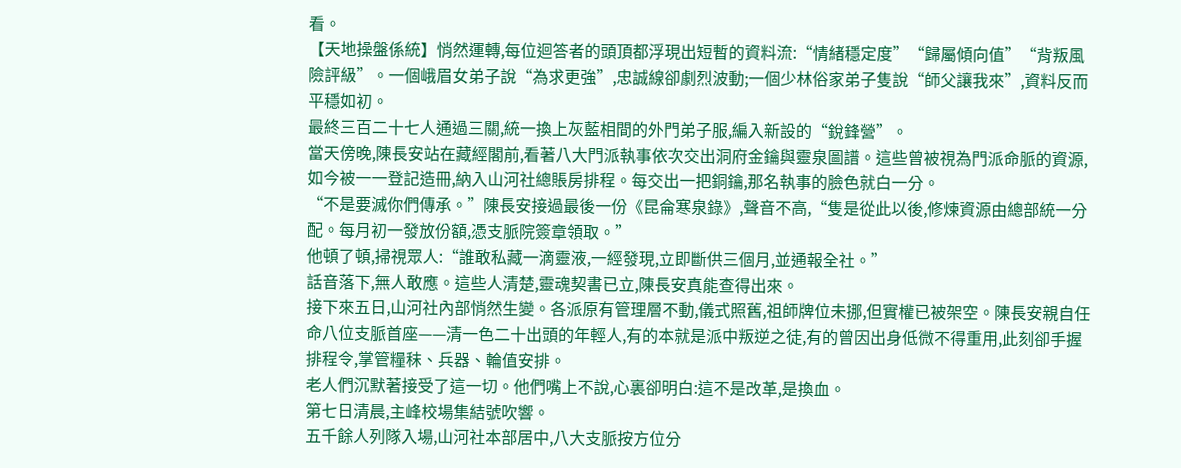看。
【天地操盤係統】悄然運轉,每位迴答者的頭頂都浮現出短暫的資料流:“情緒穩定度”“歸屬傾向值”“背叛風險評級”。一個峨眉女弟子說“為求更強”,忠誠線卻劇烈波動;一個少林俗家弟子隻說“師父讓我來”,資料反而平穩如初。
最終三百二十七人通過三關,統一換上灰藍相間的外門弟子服,編入新設的“銳鋒營”。
當天傍晚,陳長安站在藏經閣前,看著八大門派執事依次交出洞府金鑰與靈泉圖譜。這些曾被視為門派命脈的資源,如今被一一登記造冊,納入山河社總賬房排程。每交出一把銅鑰,那名執事的臉色就白一分。
“不是要滅你們傳承。”陳長安接過最後一份《昆侖寒泉錄》,聲音不高,“隻是從此以後,修煉資源由總部統一分配。每月初一發放份額,憑支脈院簽章領取。”
他頓了頓,掃視眾人:“誰敢私藏一滴靈液,一經發現,立即斷供三個月,並通報全社。”
話音落下,無人敢應。這些人清楚,靈魂契書已立,陳長安真能查得出來。
接下來五日,山河社內部悄然生變。各派原有管理層不動,儀式照舊,祖師牌位未挪,但實權已被架空。陳長安親自任命八位支脈首座——清一色二十出頭的年輕人,有的本就是派中叛逆之徒,有的曾因出身低微不得重用,此刻卻手握排程令,掌管糧秣、兵器、輪值安排。
老人們沉默著接受了這一切。他們嘴上不說,心裏卻明白:這不是改革,是換血。
第七日清晨,主峰校場集結號吹響。
五千餘人列隊入場,山河社本部居中,八大支脈按方位分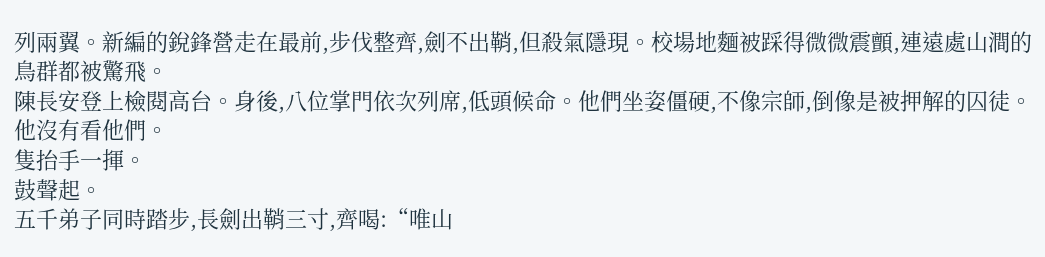列兩翼。新編的銳鋒營走在最前,步伐整齊,劍不出鞘,但殺氣隱現。校場地麵被踩得微微震顫,連遠處山澗的鳥群都被驚飛。
陳長安登上檢閱高台。身後,八位掌門依次列席,低頭候命。他們坐姿僵硬,不像宗師,倒像是被押解的囚徒。
他沒有看他們。
隻抬手一揮。
鼓聲起。
五千弟子同時踏步,長劍出鞘三寸,齊喝:“唯山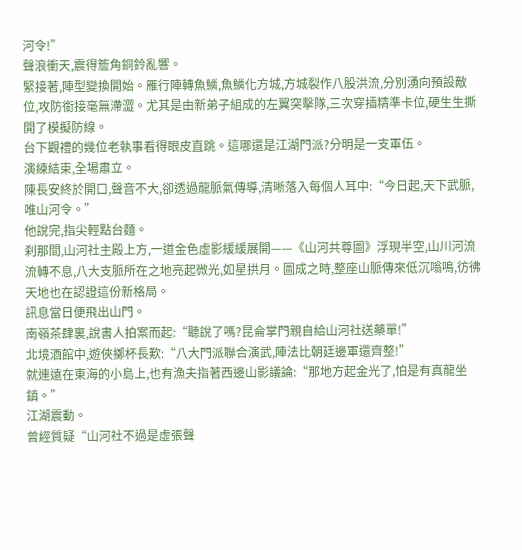河令!”
聲浪衝天,震得簷角銅鈴亂響。
緊接著,陣型變換開始。雁行陣轉魚鱗,魚鱗化方城,方城裂作八股洪流,分別湧向預設敵位,攻防銜接毫無滯澀。尤其是由新弟子組成的左翼突擊隊,三次穿插精準卡位,硬生生撕開了模擬防線。
台下觀禮的幾位老執事看得眼皮直跳。這哪還是江湖門派?分明是一支軍伍。
演練結束,全場肅立。
陳長安終於開口,聲音不大,卻透過龍脈氣傳導,清晰落入每個人耳中:“今日起,天下武脈,唯山河令。”
他說完,指尖輕點台麵。
刹那間,山河社主殿上方,一道金色虛影緩緩展開——《山河共尊圖》浮現半空,山川河流流轉不息,八大支脈所在之地亮起微光,如星拱月。圖成之時,整座山脈傳來低沉嗡鳴,彷彿天地也在認證這份新格局。
訊息當日便飛出山門。
南嶺茶肆裏,說書人拍案而起:“聽說了嗎?昆侖掌門親自給山河社送藥單!”
北境酒館中,遊俠擲杯長歎:“八大門派聯合演武,陣法比朝廷邊軍還齊整!”
就連遠在東海的小島上,也有漁夫指著西邊山影議論:“那地方起金光了,怕是有真龍坐鎮。”
江湖震動。
曾經質疑“山河社不過是虛張聲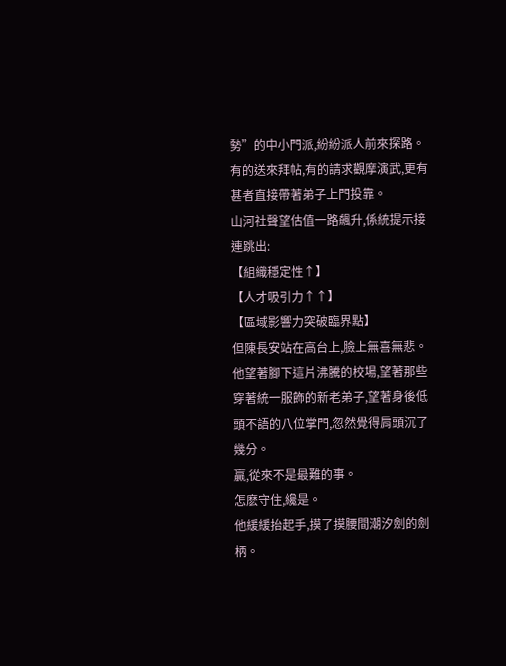勢”的中小門派,紛紛派人前來探路。有的送來拜帖,有的請求觀摩演武,更有甚者直接帶著弟子上門投靠。
山河社聲望估值一路飆升,係統提示接連跳出:
【組織穩定性↑】
【人才吸引力↑↑】
【區域影響力突破臨界點】
但陳長安站在高台上,臉上無喜無悲。他望著腳下這片沸騰的校場,望著那些穿著統一服飾的新老弟子,望著身後低頭不語的八位掌門,忽然覺得肩頭沉了幾分。
贏,從來不是最難的事。
怎麽守住,纔是。
他緩緩抬起手,摸了摸腰間潮汐劍的劍柄。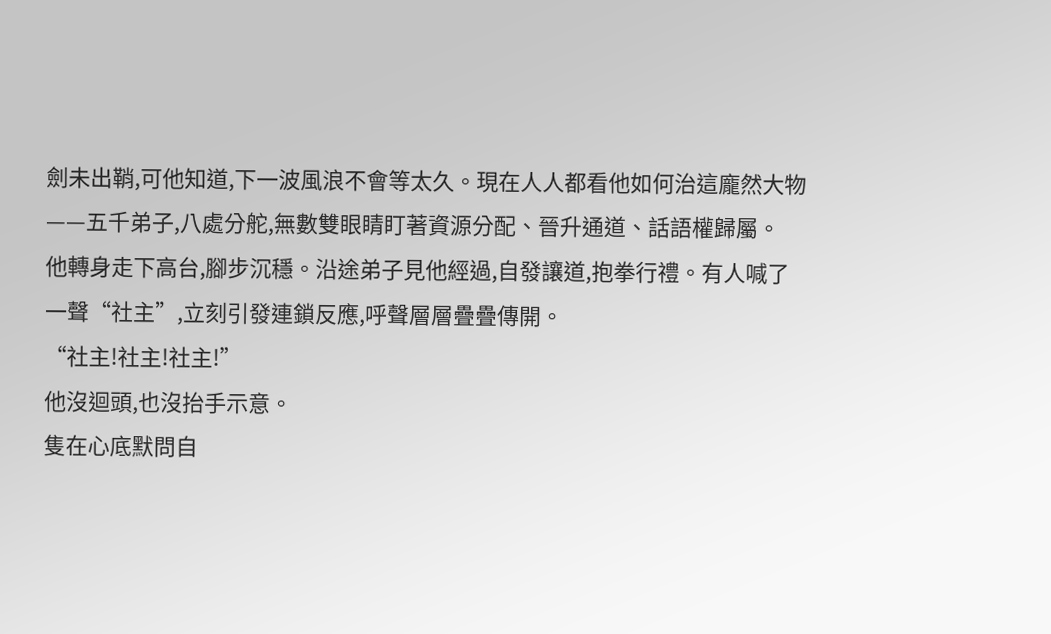劍未出鞘,可他知道,下一波風浪不會等太久。現在人人都看他如何治這龐然大物——五千弟子,八處分舵,無數雙眼睛盯著資源分配、晉升通道、話語權歸屬。
他轉身走下高台,腳步沉穩。沿途弟子見他經過,自發讓道,抱拳行禮。有人喊了一聲“社主”,立刻引發連鎖反應,呼聲層層疊疊傳開。
“社主!社主!社主!”
他沒迴頭,也沒抬手示意。
隻在心底默問自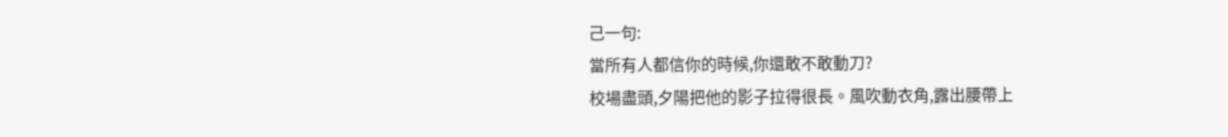己一句:
當所有人都信你的時候,你還敢不敢動刀?
校場盡頭,夕陽把他的影子拉得很長。風吹動衣角,露出腰帶上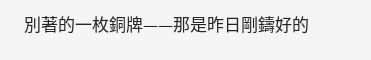別著的一枚銅牌——那是昨日剛鑄好的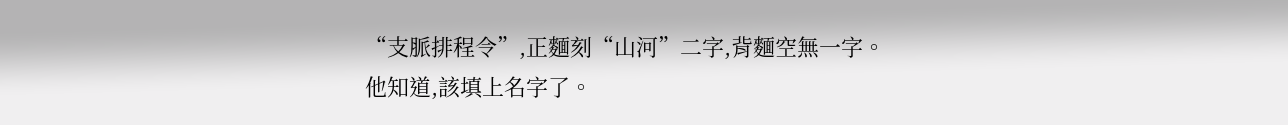“支脈排程令”,正麵刻“山河”二字,背麵空無一字。
他知道,該填上名字了。